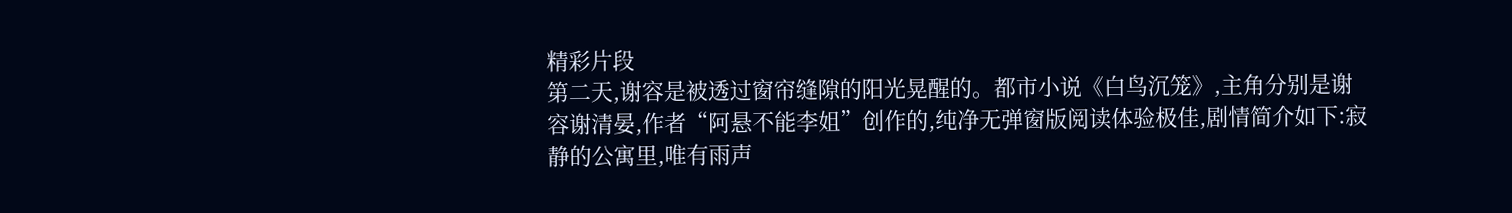精彩片段
第二天,谢容是被透过窗帘缝隙的阳光晃醒的。都市小说《白鸟沉笼》,主角分别是谢容谢清晏,作者“阿悬不能李姐”创作的,纯净无弹窗版阅读体验极佳,剧情简介如下:寂静的公寓里,唯有雨声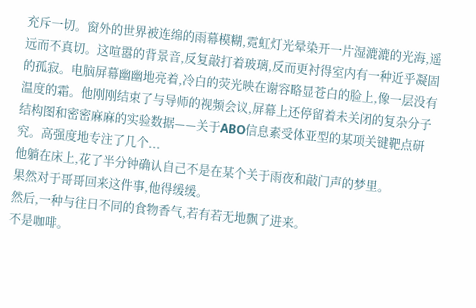充斥一切。窗外的世界被连绵的雨幕模糊,霓虹灯光晕染开一片湿漉漉的光海,遥远而不真切。这喧嚣的背景音,反复敲打着玻璃,反而更衬得室内有一种近乎凝固的孤寂。电脑屏幕幽幽地亮着,冷白的荧光映在谢容略显苍白的脸上,像一层没有温度的霜。他刚刚结束了与导师的视频会议,屏幕上还停留着未关闭的复杂分子结构图和密密麻麻的实验数据——关于ABO信息素受体亚型的某项关键靶点研究。高强度地专注了几个...
他躺在床上,花了半分钟确认自己不是在某个关于雨夜和敲门声的梦里。
果然对于哥哥回来这件事,他得缓缓。
然后,一种与往日不同的食物香气,若有若无地飘了进来。
不是咖啡。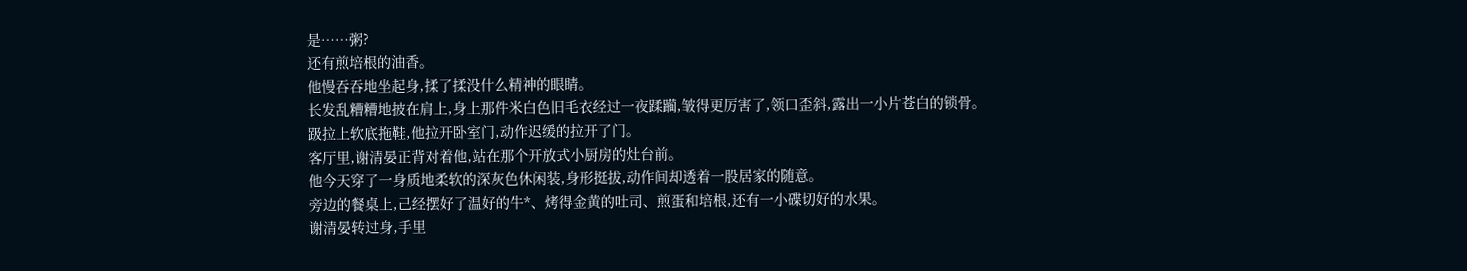是……粥?
还有煎培根的油香。
他慢吞吞地坐起身,揉了揉没什么精神的眼睛。
长发乱糟糟地披在肩上,身上那件米白色旧毛衣经过一夜蹂躏,皱得更厉害了,领口歪斜,露出一小片苍白的锁骨。
趿拉上软底拖鞋,他拉开卧室门,动作迟缓的拉开了门。
客厅里,谢清晏正背对着他,站在那个开放式小厨房的灶台前。
他今天穿了一身质地柔软的深灰色休闲装,身形挺拔,动作间却透着一股居家的随意。
旁边的餐桌上,己经摆好了温好的牛*、烤得金黄的吐司、煎蛋和培根,还有一小碟切好的水果。
谢清晏转过身,手里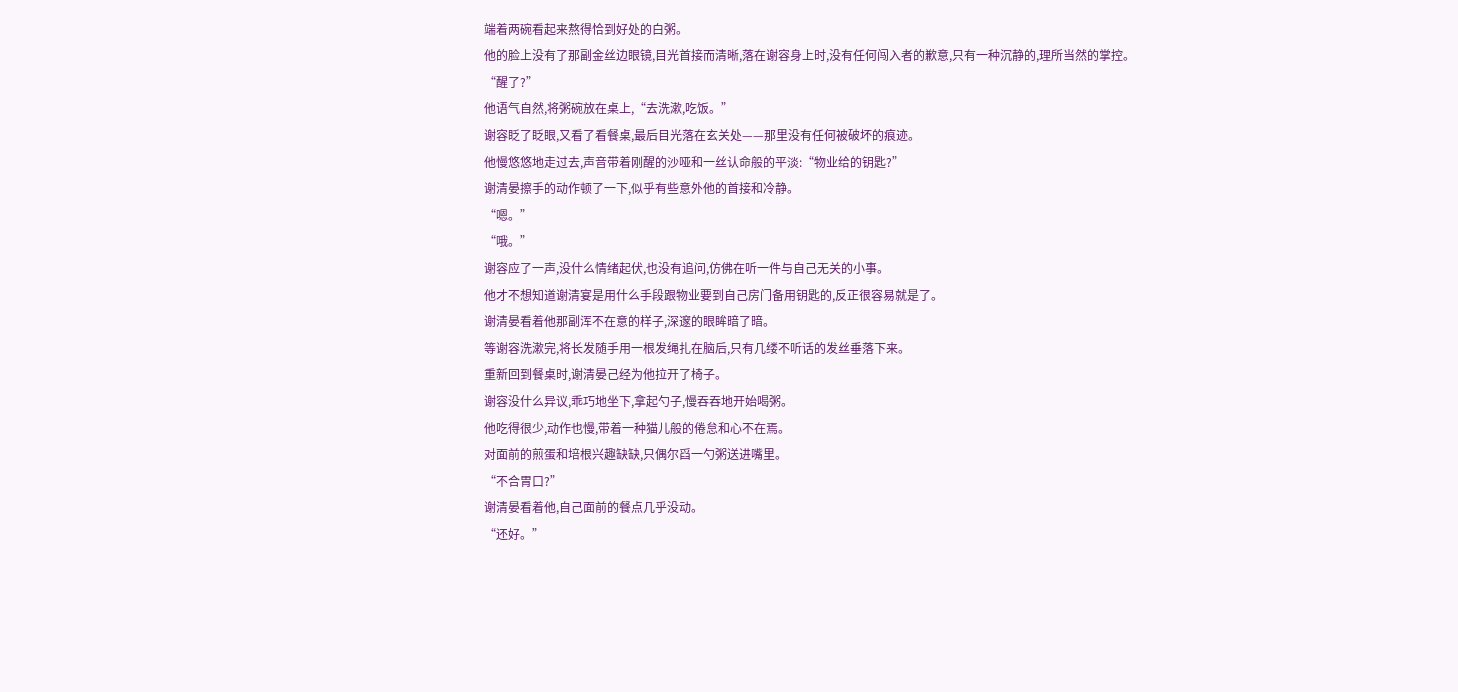端着两碗看起来熬得恰到好处的白粥。
他的脸上没有了那副金丝边眼镜,目光首接而清晰,落在谢容身上时,没有任何闯入者的歉意,只有一种沉静的,理所当然的掌控。
“醒了?”
他语气自然,将粥碗放在桌上,“去洗漱,吃饭。”
谢容眨了眨眼,又看了看餐桌,最后目光落在玄关处——那里没有任何被破坏的痕迹。
他慢悠悠地走过去,声音带着刚醒的沙哑和一丝认命般的平淡:“物业给的钥匙?”
谢清晏擦手的动作顿了一下,似乎有些意外他的首接和冷静。
“嗯。”
“哦。”
谢容应了一声,没什么情绪起伏,也没有追问,仿佛在听一件与自己无关的小事。
他才不想知道谢清宴是用什么手段跟物业要到自己房门备用钥匙的,反正很容易就是了。
谢清晏看着他那副浑不在意的样子,深邃的眼眸暗了暗。
等谢容洗漱完,将长发随手用一根发绳扎在脑后,只有几缕不听话的发丝垂落下来。
重新回到餐桌时,谢清晏己经为他拉开了椅子。
谢容没什么异议,乖巧地坐下,拿起勺子,慢吞吞地开始喝粥。
他吃得很少,动作也慢,带着一种猫儿般的倦怠和心不在焉。
对面前的煎蛋和培根兴趣缺缺,只偶尔舀一勺粥送进嘴里。
“不合胃口?”
谢清晏看着他,自己面前的餐点几乎没动。
“还好。”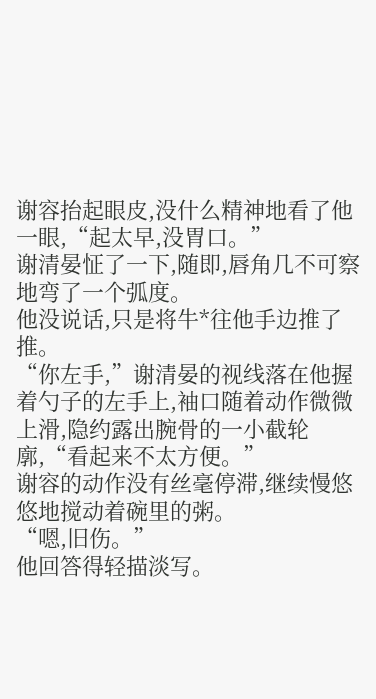谢容抬起眼皮,没什么精神地看了他一眼,“起太早,没胃口。”
谢清晏怔了一下,随即,唇角几不可察地弯了一个弧度。
他没说话,只是将牛*往他手边推了推。
“你左手,”谢清晏的视线落在他握着勺子的左手上,袖口随着动作微微上滑,隐约露出腕骨的一小截轮廓,“看起来不太方便。”
谢容的动作没有丝毫停滞,继续慢悠悠地搅动着碗里的粥。
“嗯,旧伤。”
他回答得轻描淡写。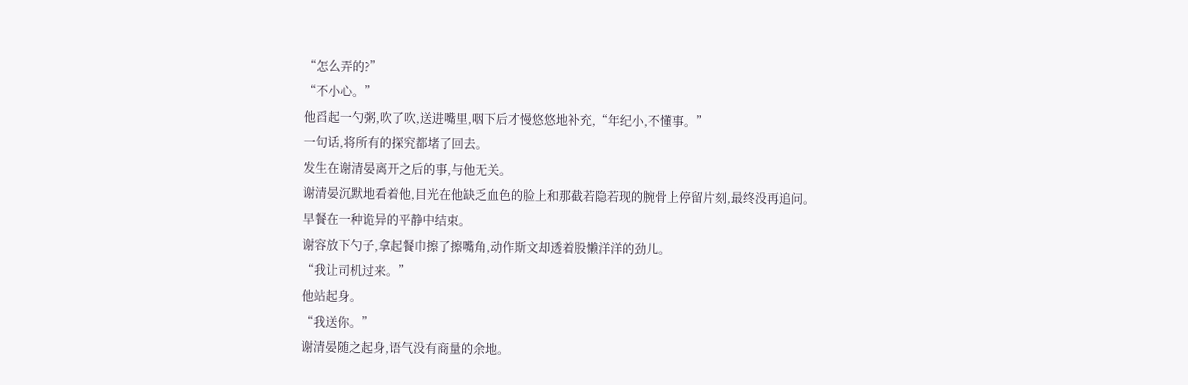“怎么弄的?”
“不小心。”
他舀起一勺粥,吹了吹,送进嘴里,咽下后才慢悠悠地补充,“年纪小,不懂事。”
一句话,将所有的探究都堵了回去。
发生在谢清晏离开之后的事,与他无关。
谢清晏沉默地看着他,目光在他缺乏血色的脸上和那截若隐若现的腕骨上停留片刻,最终没再追问。
早餐在一种诡异的平静中结束。
谢容放下勺子,拿起餐巾擦了擦嘴角,动作斯文却透着股懒洋洋的劲儿。
“我让司机过来。”
他站起身。
“我送你。”
谢清晏随之起身,语气没有商量的余地。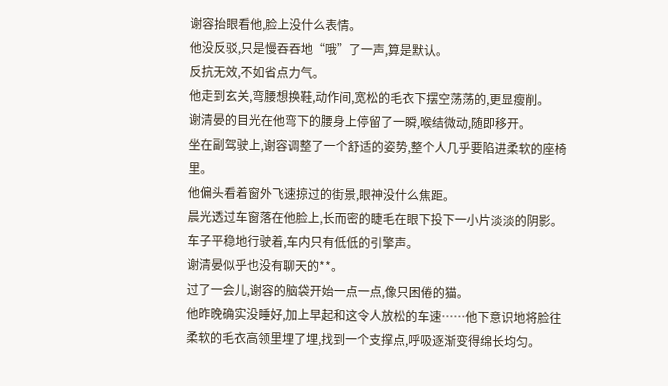谢容抬眼看他,脸上没什么表情。
他没反驳,只是慢吞吞地“哦”了一声,算是默认。
反抗无效,不如省点力气。
他走到玄关,弯腰想换鞋,动作间,宽松的毛衣下摆空荡荡的,更显瘦削。
谢清晏的目光在他弯下的腰身上停留了一瞬,喉结微动,随即移开。
坐在副驾驶上,谢容调整了一个舒适的姿势,整个人几乎要陷进柔软的座椅里。
他偏头看着窗外飞速掠过的街景,眼神没什么焦距。
晨光透过车窗落在他脸上,长而密的睫毛在眼下投下一小片淡淡的阴影。
车子平稳地行驶着,车内只有低低的引擎声。
谢清晏似乎也没有聊天的**。
过了一会儿,谢容的脑袋开始一点一点,像只困倦的猫。
他昨晚确实没睡好,加上早起和这令人放松的车速……他下意识地将脸往柔软的毛衣高领里埋了埋,找到一个支撑点,呼吸逐渐变得绵长均匀。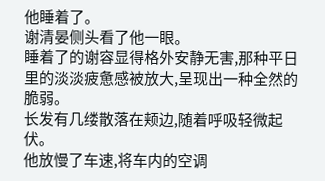他睡着了。
谢清晏侧头看了他一眼。
睡着了的谢容显得格外安静无害,那种平日里的淡淡疲惫感被放大,呈现出一种全然的脆弱。
长发有几缕散落在颊边,随着呼吸轻微起伏。
他放慢了车速,将车内的空调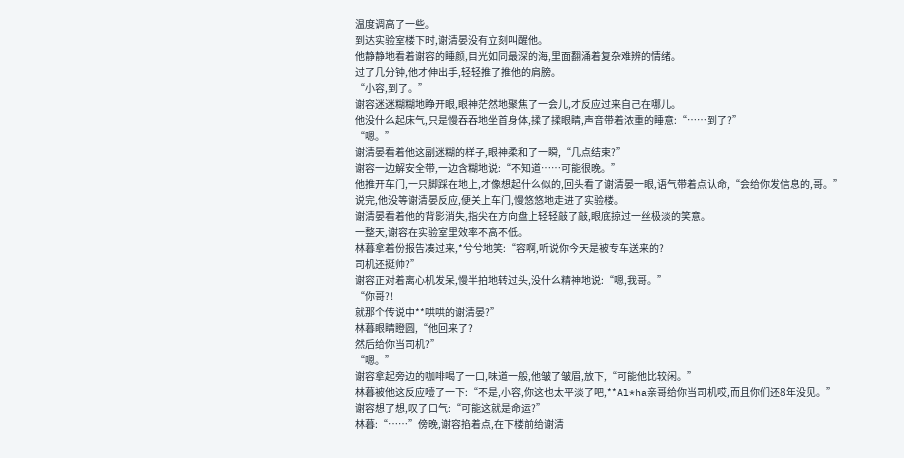温度调高了一些。
到达实验室楼下时,谢清晏没有立刻叫醒他。
他静静地看着谢容的睡颜,目光如同最深的海,里面翻涌着复杂难辨的情绪。
过了几分钟,他才伸出手,轻轻推了推他的肩膀。
“小容,到了。”
谢容迷迷糊糊地睁开眼,眼神茫然地聚焦了一会儿,才反应过来自己在哪儿。
他没什么起床气,只是慢吞吞地坐首身体,揉了揉眼睛,声音带着浓重的睡意:“……到了?”
“嗯。”
谢清晏看着他这副迷糊的样子,眼神柔和了一瞬,“几点结束?”
谢容一边解安全带,一边含糊地说:“不知道……可能很晚。”
他推开车门,一只脚踩在地上,才像想起什么似的,回头看了谢清晏一眼,语气带着点认命,“会给你发信息的,哥。”
说完,他没等谢清晏反应,便关上车门,慢悠悠地走进了实验楼。
谢清晏看着他的背影消失,指尖在方向盘上轻轻敲了敲,眼底掠过一丝极淡的笑意。
一整天,谢容在实验室里效率不高不低。
林暮拿着份报告凑过来,*兮兮地笑:“容啊,听说你今天是被专车送来的?
司机还挺帅?”
谢容正对着离心机发呆,慢半拍地转过头,没什么精神地说:“嗯,我哥。”
“你哥?!
就那个传说中**哄哄的谢清晏?”
林暮眼睛瞪圆,“他回来了?
然后给你当司机?”
“嗯。”
谢容拿起旁边的咖啡喝了一口,味道一般,他皱了皱眉,放下,“可能他比较闲。”
林暮被他这反应噎了一下:“不是,小容,你这也太平淡了吧,**Al*ha亲哥给你当司机哎,而且你们还8年没见。”
谢容想了想,叹了口气:“可能这就是命运?”
林暮:“……”傍晚,谢容掐着点,在下楼前给谢清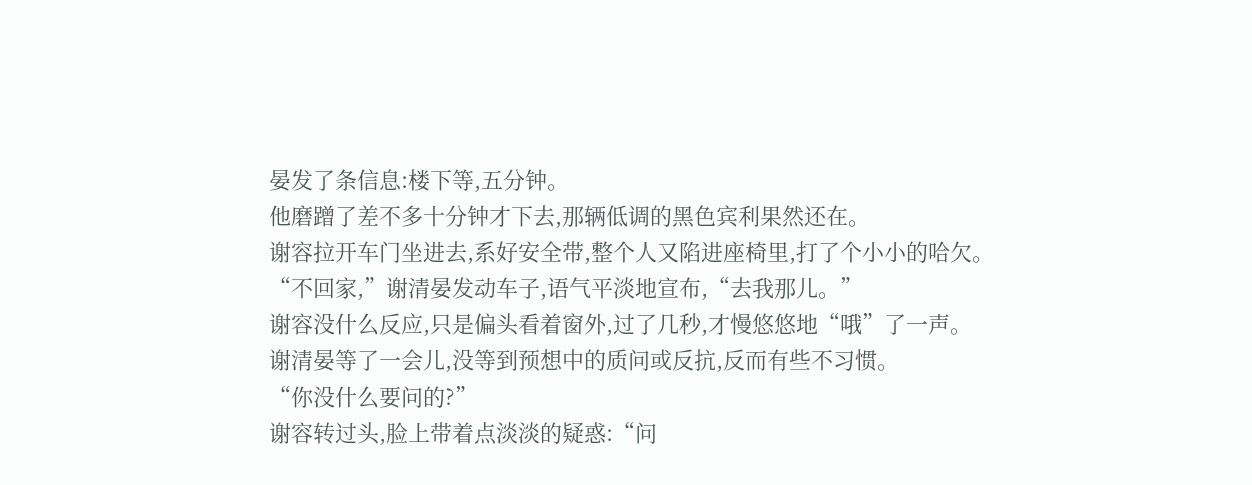晏发了条信息:楼下等,五分钟。
他磨蹭了差不多十分钟才下去,那辆低调的黑色宾利果然还在。
谢容拉开车门坐进去,系好安全带,整个人又陷进座椅里,打了个小小的哈欠。
“不回家,”谢清晏发动车子,语气平淡地宣布,“去我那儿。”
谢容没什么反应,只是偏头看着窗外,过了几秒,才慢悠悠地“哦”了一声。
谢清晏等了一会儿,没等到预想中的质问或反抗,反而有些不习惯。
“你没什么要问的?”
谢容转过头,脸上带着点淡淡的疑惑:“问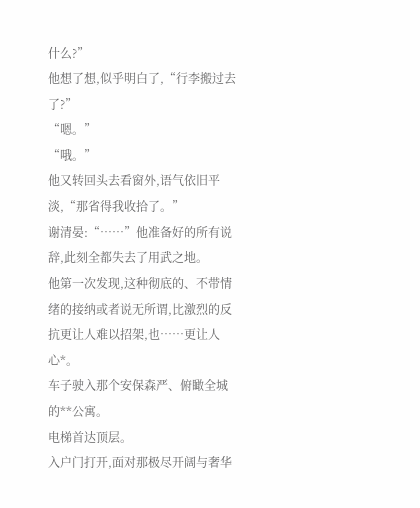什么?”
他想了想,似乎明白了,“行李搬过去了?”
“嗯。”
“哦。”
他又转回头去看窗外,语气依旧平淡,“那省得我收拾了。”
谢清晏:“……”他准备好的所有说辞,此刻全都失去了用武之地。
他第一次发现,这种彻底的、不带情绪的接纳或者说无所谓,比激烈的反抗更让人难以招架,也……更让人心*。
车子驶入那个安保森严、俯瞰全城的**公寓。
电梯首达顶层。
入户门打开,面对那极尽开阔与奢华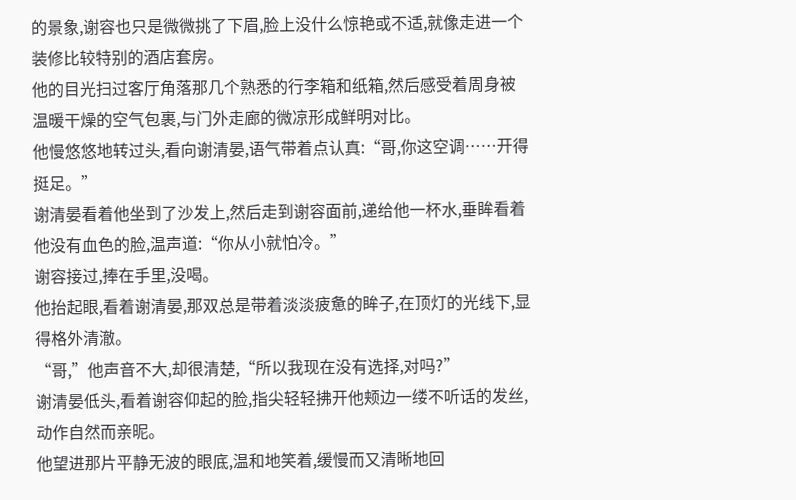的景象,谢容也只是微微挑了下眉,脸上没什么惊艳或不适,就像走进一个装修比较特别的酒店套房。
他的目光扫过客厅角落那几个熟悉的行李箱和纸箱,然后感受着周身被温暖干燥的空气包裹,与门外走廊的微凉形成鲜明对比。
他慢悠悠地转过头,看向谢清晏,语气带着点认真:“哥,你这空调……开得挺足。”
谢清晏看着他坐到了沙发上,然后走到谢容面前,递给他一杯水,垂眸看着他没有血色的脸,温声道:“你从小就怕冷。”
谢容接过,捧在手里,没喝。
他抬起眼,看着谢清晏,那双总是带着淡淡疲惫的眸子,在顶灯的光线下,显得格外清澈。
“哥,”他声音不大,却很清楚,“所以我现在没有选择,对吗?”
谢清晏低头,看着谢容仰起的脸,指尖轻轻拂开他颊边一缕不听话的发丝,动作自然而亲昵。
他望进那片平静无波的眼底,温和地笑着,缓慢而又清晰地回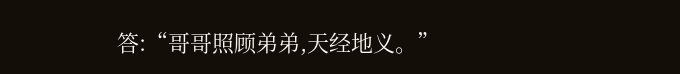答:“哥哥照顾弟弟,天经地义。”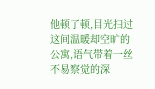他顿了顿,目光扫过这间温暖却空旷的公寓,语气带着一丝不易察觉的深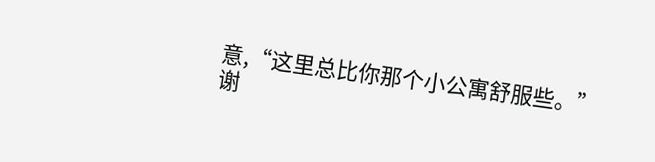意,“这里总比你那个小公寓舒服些。”
谢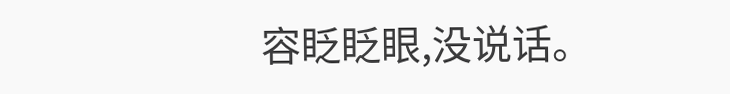容眨眨眼,没说话。